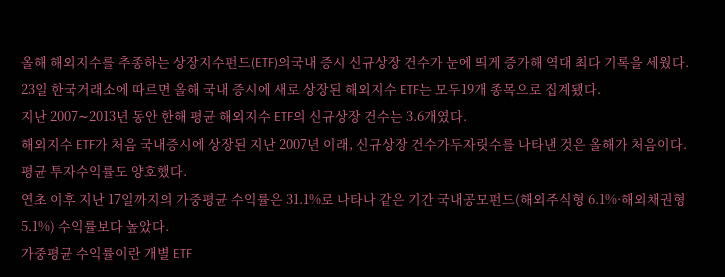올해 해외지수를 추종하는 상장지수펀드(ETF)의국내 증시 신규상장 건수가 눈에 띄게 증가해 역대 최다 기록을 세웠다.
23일 한국거래소에 따르면 올해 국내 증시에 새로 상장된 해외지수 ETF는 모두19개 종목으로 집계됐다.
지난 2007∼2013년 동안 한해 평균 해외지수 ETF의 신규상장 건수는 3.6개였다.
해외지수 ETF가 처음 국내증시에 상장된 지난 2007년 이래, 신규상장 건수가두자릿수를 나타낸 것은 올해가 처음이다.
평균 투자수익률도 양호했다.
연초 이후 지난 17일까지의 가중평균 수익률은 31.1%로 나타나 같은 기간 국내공모펀드(해외주식형 6.1%·해외채권형 5.1%) 수익률보다 높았다.
가중평균 수익률이란 개별 ETF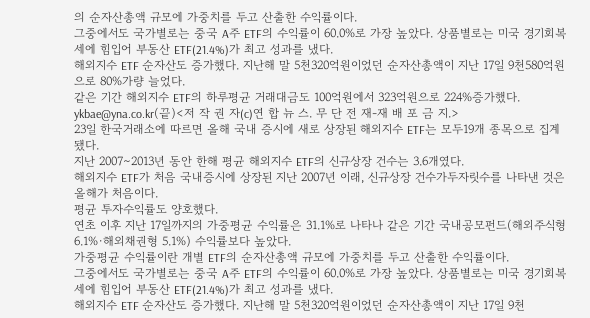의 순자산총액 규모에 가중치를 두고 산출한 수익률이다.
그중에서도 국가별로는 중국 A주 ETF의 수익률이 60.0%로 가장 높았다. 상품별로는 미국 경기회복세에 힘입어 부동산 ETF(21.4%)가 최고 성과를 냈다.
해외지수 ETF 순자산도 증가했다. 지난해 말 5천320억원이었던 순자산총액이 지난 17일 9천580억원으로 80%가량 늘었다.
같은 기간 해외지수 ETF의 하루평균 거래대금도 100억원에서 323억원으로 224%증가했다.
ykbae@yna.co.kr(끝)<저 작 권 자(c)연 합 뉴 스. 무 단 전 재-재 배 포 금 지.>
23일 한국거래소에 따르면 올해 국내 증시에 새로 상장된 해외지수 ETF는 모두19개 종목으로 집계됐다.
지난 2007∼2013년 동안 한해 평균 해외지수 ETF의 신규상장 건수는 3.6개였다.
해외지수 ETF가 처음 국내증시에 상장된 지난 2007년 이래, 신규상장 건수가두자릿수를 나타낸 것은 올해가 처음이다.
평균 투자수익률도 양호했다.
연초 이후 지난 17일까지의 가중평균 수익률은 31.1%로 나타나 같은 기간 국내공모펀드(해외주식형 6.1%·해외채권형 5.1%) 수익률보다 높았다.
가중평균 수익률이란 개별 ETF의 순자산총액 규모에 가중치를 두고 산출한 수익률이다.
그중에서도 국가별로는 중국 A주 ETF의 수익률이 60.0%로 가장 높았다. 상품별로는 미국 경기회복세에 힘입어 부동산 ETF(21.4%)가 최고 성과를 냈다.
해외지수 ETF 순자산도 증가했다. 지난해 말 5천320억원이었던 순자산총액이 지난 17일 9천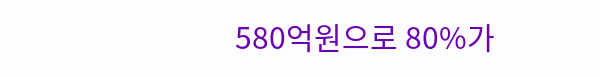580억원으로 80%가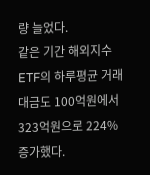량 늘었다.
같은 기간 해외지수 ETF의 하루평균 거래대금도 100억원에서 323억원으로 224%증가했다.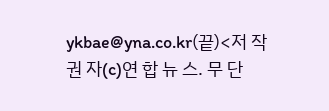ykbae@yna.co.kr(끝)<저 작 권 자(c)연 합 뉴 스. 무 단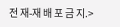전 재-재 배 포 금 지.>